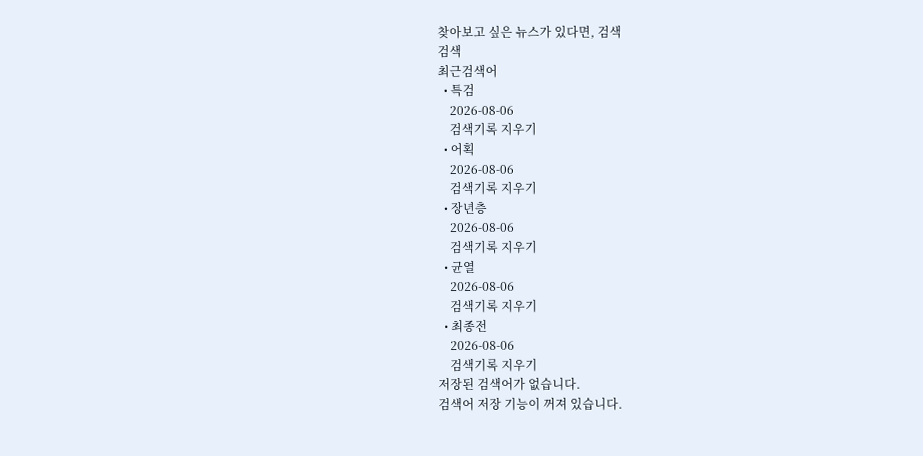찾아보고 싶은 뉴스가 있다면, 검색
검색
최근검색어
  • 특검
    2026-08-06
    검색기록 지우기
  • 어획
    2026-08-06
    검색기록 지우기
  • 장년층
    2026-08-06
    검색기록 지우기
  • 균열
    2026-08-06
    검색기록 지우기
  • 최종전
    2026-08-06
    검색기록 지우기
저장된 검색어가 없습니다.
검색어 저장 기능이 꺼져 있습니다.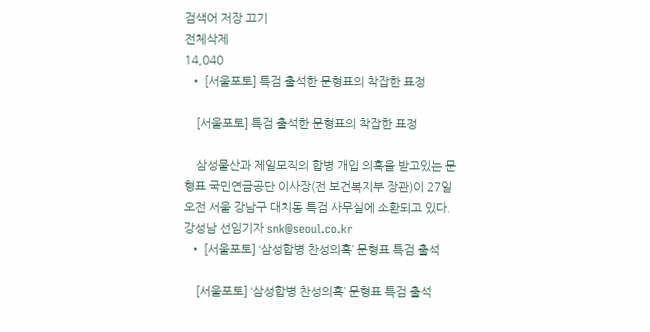검색어 저장 끄기
전체삭제
14,040
  • [서울포토] 특검 출석한 문형표의 착잡한 표정

    [서울포토] 특검 출석한 문형표의 착잡한 표정

    삼성물산과 제일모직의 합병 개입 의혹을 받고있는 문형표 국민연금공단 이사장(전 보건복지부 장관)이 27일 오전 서울 강남구 대치동 특검 사무실에 소환되고 있다. 강성남 선임기자 snk@seoul.co.kr
  • [서울포토] ‘삼성합병 찬성의혹’ 문형표 특검 출석

    [서울포토] ‘삼성합병 찬성의혹’ 문형표 특검 출석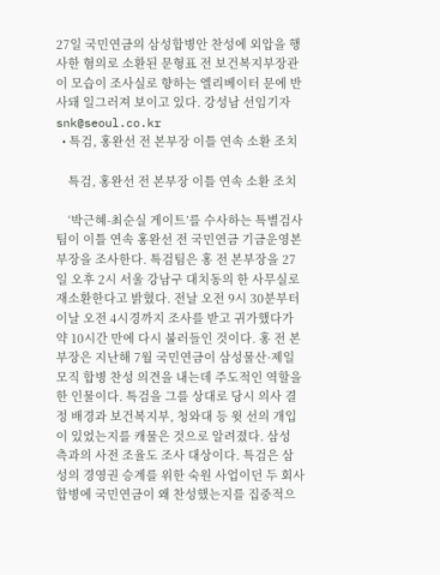27일 국민연금의 삼성합병안 찬성에 외압을 행사한 혐의로 소환된 문형표 전 보건복지부장관이 모습이 조사실로 향하는 엘리베이터 문에 반사돼 일그러져 보이고 있다. 강성남 선임기자 snk@seoul.co.kr
  • 특검, 홍완선 전 본부장 이틀 연속 소환 조치

    특검, 홍완선 전 본부장 이틀 연속 소환 조치

    ‘박근혜-최순실 게이트’를 수사하는 특별검사팀이 이틀 연속 홍완선 전 국민연금 기금운영본부장을 조사한다. 특검팀은 홍 전 본부장을 27일 오후 2시 서울 강남구 대치동의 한 사무실로 재소환한다고 밝혔다. 전날 오전 9시 30분부터 이날 오전 4시경까지 조사를 받고 귀가했다가 약 10시간 만에 다시 불러들인 것이다. 홍 전 본부장은 지난해 7월 국민연금이 삼성물산·제일모직 합병 찬성 의견을 내는데 주도적인 역할을 한 인물이다. 특검을 그를 상대로 당시 의사 결정 배경과 보건복지부, 청와대 등 윗 선의 개입이 있었는지를 캐물은 것으로 알려졌다. 삼성 측과의 사전 조율도 조사 대상이다. 특검은 삼성의 경영권 승계를 위한 숙원 사업이던 두 회사 합병에 국민연금이 왜 찬성했는지를 집중적으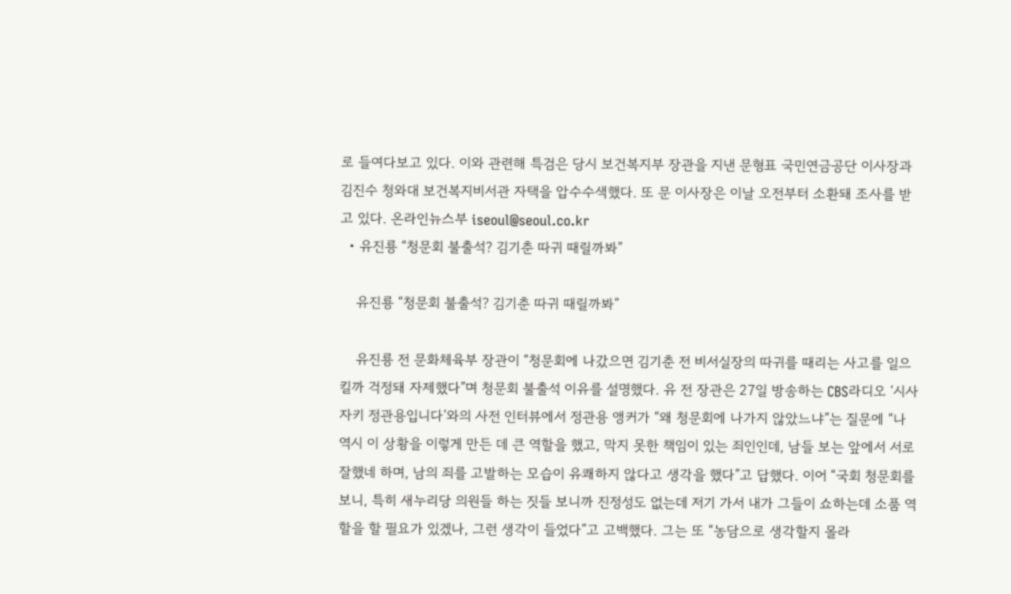로 들여다보고 있다. 이와 관련해 특검은 당시 보건복지부 장관을 지낸 문형표 국민연금공단 이사장과 김진수 청와대 보건복지비서관 자택을 압수수색했다. 또 문 이사장은 이날 오전부터 소환돼 조사를 받고 있다. 온라인뉴스부 iseoul@seoul.co.kr
  • 유진룡 “청문회 불출석? 김기춘 따귀 때릴까봐”

    유진룡 “청문회 불출석? 김기춘 따귀 때릴까봐”

    유진룡 전 문화체육부 장관이 “청문회에 나갔으면 김기춘 전 비서실장의 따귀를 때리는 사고를 일으킬까 걱정돼 자제했다”며 청문회 불출석 이유를 설명했다. 유 전 장관은 27일 방송하는 CBS라디오 ‘시사자키 정관용입니다’와의 사전 인터뷰에서 정관용 앵커가 “왜 청문회에 나가지 않았느냐”는 질문에 “나 역시 이 상황을 이렇게 만든 데 큰 역할을 했고, 막지 못한 책임이 있는 죄인인데, 남들 보는 앞에서 서로 잘했네 하며, 남의 죄를 고발하는 모습이 유쾌하지 않다고 생각을 했다”고 답했다. 이어 “국회 청문회를 보니, 특히 새누리당 의원들 하는 짓들 보니까 진정성도 없는데 저기 가서 내가 그들이 쇼하는데 소품 역할을 할 필요가 있겠나, 그런 생각이 들었다”고 고백했다. 그는 또 “농담으로 생각할지 몰라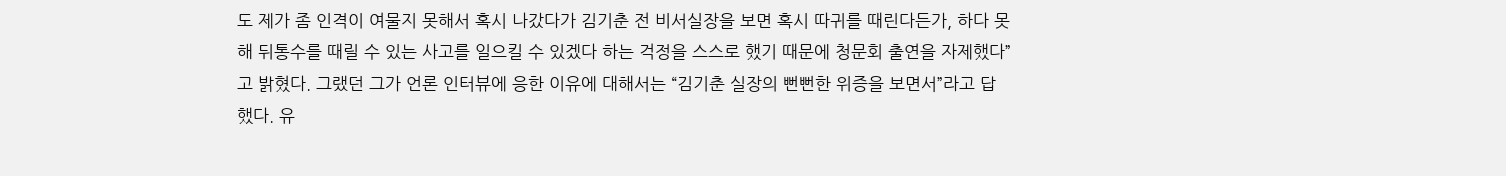도 제가 좀 인격이 여물지 못해서 혹시 나갔다가 김기춘 전 비서실장을 보면 혹시 따귀를 때린다든가, 하다 못해 뒤통수를 때릴 수 있는 사고를 일으킬 수 있겠다 하는 걱정을 스스로 했기 때문에 청문회 출연을 자제했다”고 밝혔다. 그랬던 그가 언론 인터뷰에 응한 이유에 대해서는 “김기춘 실장의 뻔뻔한 위증을 보면서”라고 답했다. 유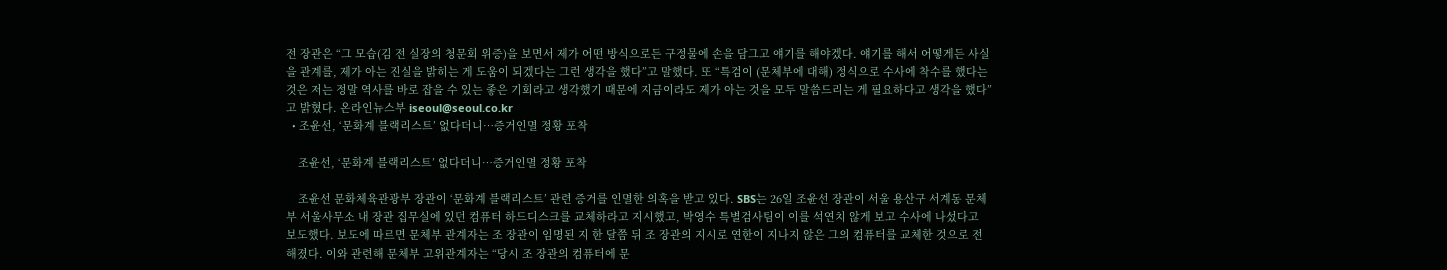전 장관은 “그 모습(김 전 실장의 청문회 위증)을 보면서 제가 어떤 방식으로든 구정물에 손을 담그고 얘기를 해야겠다. 얘기를 해서 어떻게든 사실을 관계를, 제가 아는 진실을 밝히는 게 도움이 되겠다는 그런 생각을 했다”고 말했다. 또 “특검이 (문체부에 대해) 정식으로 수사에 착수를 했다는 것은 저는 정말 역사를 바로 잡을 수 있는 좋은 기회라고 생각했기 때문에 지금이라도 제가 아는 것을 모두 말씀드리는 게 필요하다고 생각을 했다”고 밝혔다. 온라인뉴스부 iseoul@seoul.co.kr
  • 조윤선, ‘문화계 블랙리스트’ 없다더니…증거인멸 정황 포착

    조윤선, ‘문화계 블랙리스트’ 없다더니…증거인멸 정황 포착

    조윤선 문화체육관광부 장관이 ‘문화계 블랙리스트’ 관련 증거를 인멸한 의혹을 받고 있다. SBS는 26일 조윤선 장관이 서울 용산구 서계동 문체부 서울사무소 내 장관 집무실에 있던 컴퓨터 하드디스크를 교체하라고 지시했고, 박영수 특별검사팀이 이를 석연치 않게 보고 수사에 나섰다고 보도했다. 보도에 따르면 문체부 관계자는 조 장관이 임명된 지 한 달쯤 뒤 조 장관의 지시로 연한이 지나지 않은 그의 컴퓨터를 교체한 것으로 전해졌다. 이와 관련해 문체부 고위관계자는 “당시 조 장관의 컴퓨터에 문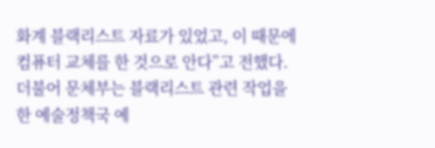화계 블랙리스트 자료가 있었고, 이 때문에 컴퓨터 교체를 한 것으로 안다”고 전했다. 더불어 문체부는 블랙리스트 관련 작업을 한 예술정책국 예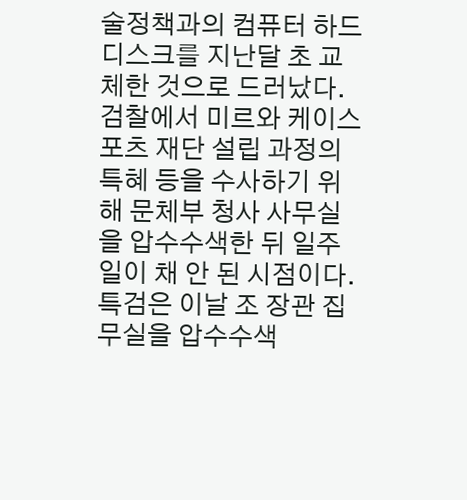술정책과의 컴퓨터 하드디스크를 지난달 초 교체한 것으로 드러났다. 검찰에서 미르와 케이스포츠 재단 설립 과정의 특혜 등을 수사하기 위해 문체부 청사 사무실을 압수수색한 뒤 일주일이 채 안 된 시점이다. 특검은 이날 조 장관 집무실을 압수수색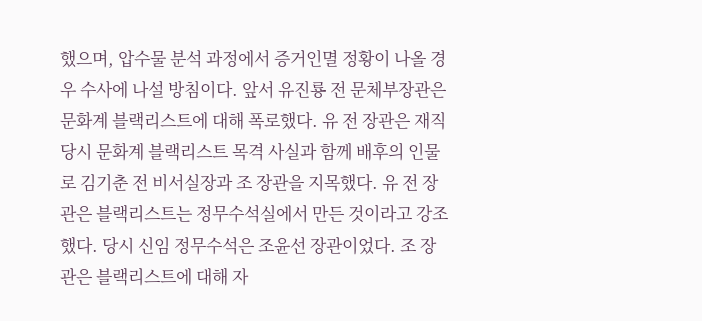했으며, 압수물 분석 과정에서 증거인멸 정황이 나올 경우 수사에 나설 방침이다. 앞서 유진룡 전 문체부장관은 문화계 블랙리스트에 대해 폭로했다. 유 전 장관은 재직 당시 문화계 블랙리스트 목격 사실과 함께 배후의 인물로 김기춘 전 비서실장과 조 장관을 지목했다. 유 전 장관은 블랙리스트는 정무수석실에서 만든 것이라고 강조했다. 당시 신임 정무수석은 조윤선 장관이었다. 조 장관은 블랙리스트에 대해 자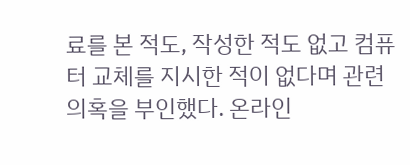료를 본 적도, 작성한 적도 없고 컴퓨터 교체를 지시한 적이 없다며 관련 의혹을 부인했다. 온라인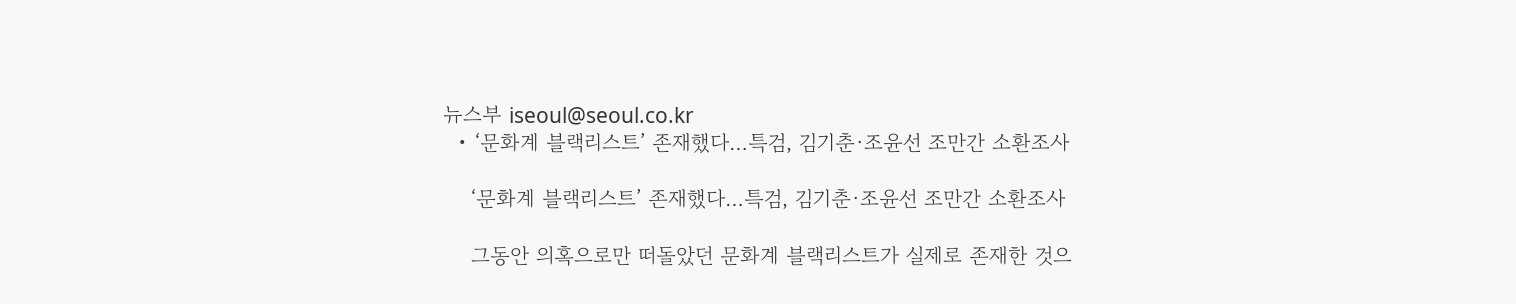뉴스부 iseoul@seoul.co.kr
  • ‘문화계 블랙리스트’ 존재했다…특검, 김기춘·조윤선 조만간 소환조사

    ‘문화계 블랙리스트’ 존재했다…특검, 김기춘·조윤선 조만간 소환조사

    그동안 의혹으로만 떠돌았던 문화계 블랙리스트가 실제로 존재한 것으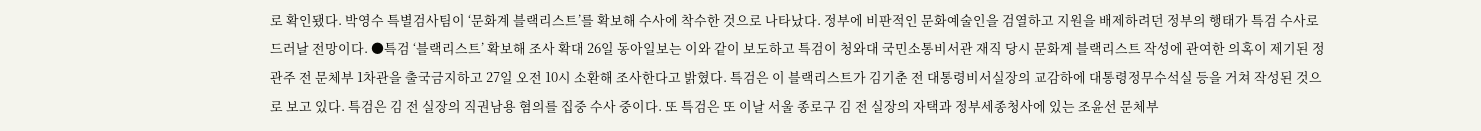로 확인됐다. 박영수 특별검사팀이 ‘문화계 블랙리스트’를 확보해 수사에 착수한 것으로 나타났다. 정부에 비판적인 문화예술인을 검열하고 지원을 배제하려던 정부의 행태가 특검 수사로 드러날 전망이다. ●특검 ‘블랙리스트’ 확보해 조사 확대 26일 동아일보는 이와 같이 보도하고 특검이 청와대 국민소통비서관 재직 당시 문화계 블랙리스트 작성에 관여한 의혹이 제기된 정관주 전 문체부 1차관을 출국금지하고 27일 오전 10시 소환해 조사한다고 밝혔다. 특검은 이 블랙리스트가 김기춘 전 대통령비서실장의 교감하에 대통령정무수석실 등을 거쳐 작성된 것으로 보고 있다. 특검은 김 전 실장의 직권남용 혐의를 집중 수사 중이다. 또 특검은 또 이날 서울 종로구 김 전 실장의 자택과 정부세종청사에 있는 조윤선 문체부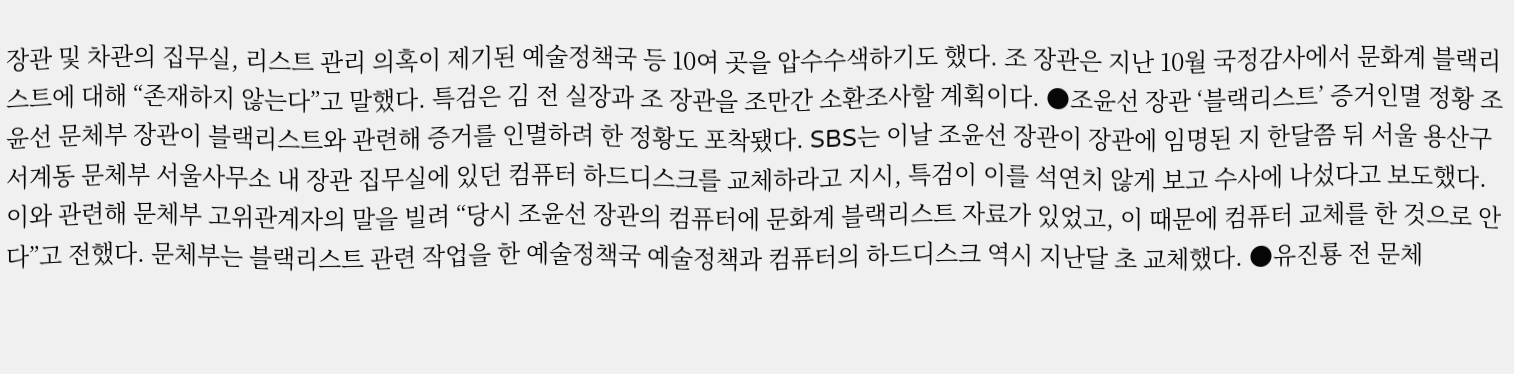장관 및 차관의 집무실, 리스트 관리 의혹이 제기된 예술정책국 등 10여 곳을 압수수색하기도 했다. 조 장관은 지난 10월 국정감사에서 문화계 블랙리스트에 대해 “존재하지 않는다”고 말했다. 특검은 김 전 실장과 조 장관을 조만간 소환조사할 계획이다. ●조윤선 장관 ‘블랙리스트’ 증거인멸 정황 조윤선 문체부 장관이 블랙리스트와 관련해 증거를 인멸하려 한 정황도 포착됐다. SBS는 이날 조윤선 장관이 장관에 임명된 지 한달쯤 뒤 서울 용산구 서계동 문체부 서울사무소 내 장관 집무실에 있던 컴퓨터 하드디스크를 교체하라고 지시, 특검이 이를 석연치 않게 보고 수사에 나섰다고 보도했다. 이와 관련해 문체부 고위관계자의 말을 빌려 “당시 조윤선 장관의 컴퓨터에 문화계 블랙리스트 자료가 있었고, 이 때문에 컴퓨터 교체를 한 것으로 안다”고 전했다. 문체부는 블랙리스트 관련 작업을 한 예술정책국 예술정책과 컴퓨터의 하드디스크 역시 지난달 초 교체했다. ●유진룡 전 문체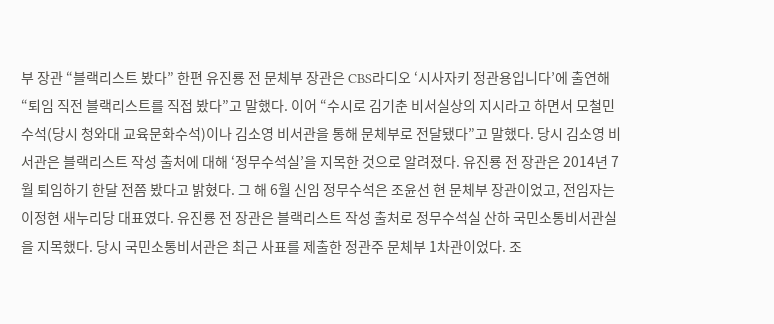부 장관 “블랙리스트 봤다” 한편 유진룡 전 문체부 장관은 CBS라디오 ‘시사자키 정관용입니다’에 출연해 “퇴임 직전 블랙리스트를 직접 봤다”고 말했다. 이어 “수시로 김기춘 비서실상의 지시라고 하면서 모철민 수석(당시 청와대 교육문화수석)이나 김소영 비서관을 통해 문체부로 전달됐다”고 말했다. 당시 김소영 비서관은 블랙리스트 작성 출처에 대해 ‘정무수석실’을 지목한 것으로 알려졌다. 유진룡 전 장관은 2014년 7월 퇴임하기 한달 전쯤 봤다고 밝혔다. 그 해 6월 신임 정무수석은 조윤선 현 문체부 장관이었고, 전임자는 이정현 새누리당 대표였다. 유진룡 전 장관은 블랙리스트 작성 출처로 정무수석실 산하 국민소통비서관실을 지목했다. 당시 국민소통비서관은 최근 사표를 제출한 정관주 문체부 1차관이었다. 조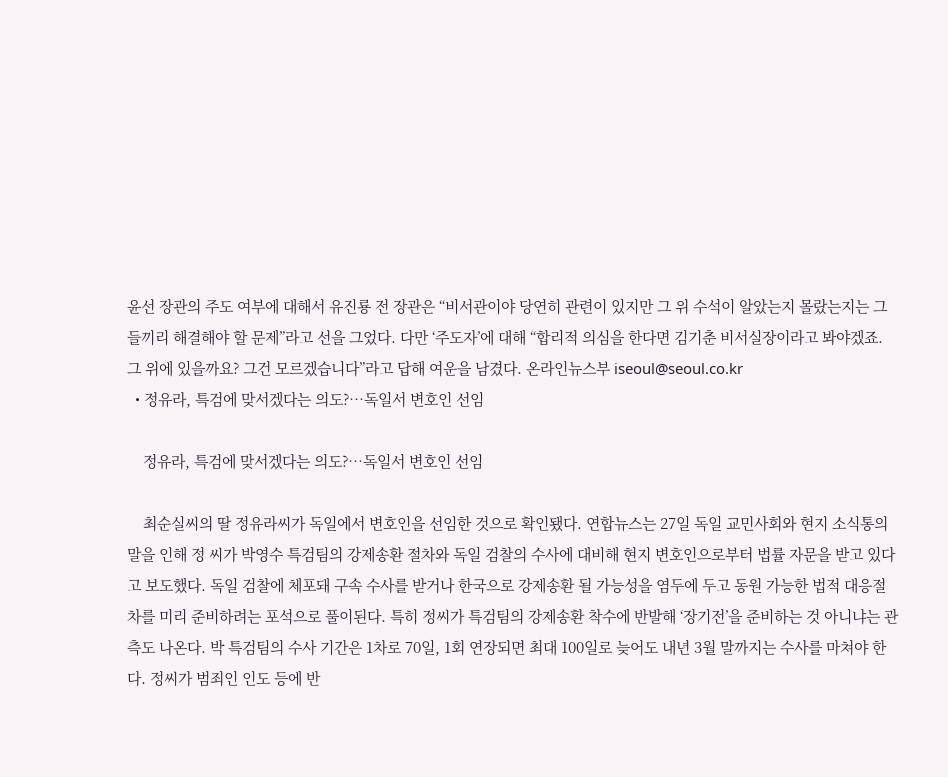윤선 장관의 주도 여부에 대해서 유진룡 전 장관은 “비서관이야 당연히 관련이 있지만 그 위 수석이 알았는지 몰랐는지는 그들끼리 해결해야 할 문제”라고 선을 그었다. 다만 ‘주도자’에 대해 “합리적 의심을 한다면 김기춘 비서실장이라고 봐야겠죠. 그 위에 있을까요? 그건 모르겠습니다”라고 답해 여운을 남겼다. 온라인뉴스부 iseoul@seoul.co.kr
  • 정유라, 특검에 맞서겠다는 의도?…독일서 변호인 선임

    정유라, 특검에 맞서겠다는 의도?…독일서 변호인 선임

    최순실씨의 딸 정유라씨가 독일에서 변호인을 선임한 것으로 확인됐다. 연합뉴스는 27일 독일 교민사회와 현지 소식통의 말을 인해 정 씨가 박영수 특검팀의 강제송환 절차와 독일 검찰의 수사에 대비해 현지 변호인으로부터 법률 자문을 받고 있다고 보도했다. 독일 검찰에 체포돼 구속 수사를 받거나 한국으로 강제송환 될 가능성을 염두에 두고 동원 가능한 법적 대응절차를 미리 준비하려는 포석으로 풀이된다. 특히 정씨가 특검팀의 강제송환 착수에 반발해 ‘장기전’을 준비하는 것 아니냐는 관측도 나온다. 박 특검팀의 수사 기간은 1차로 70일, 1회 연장되면 최대 100일로 늦어도 내년 3월 말까지는 수사를 마쳐야 한다. 정씨가 범죄인 인도 등에 반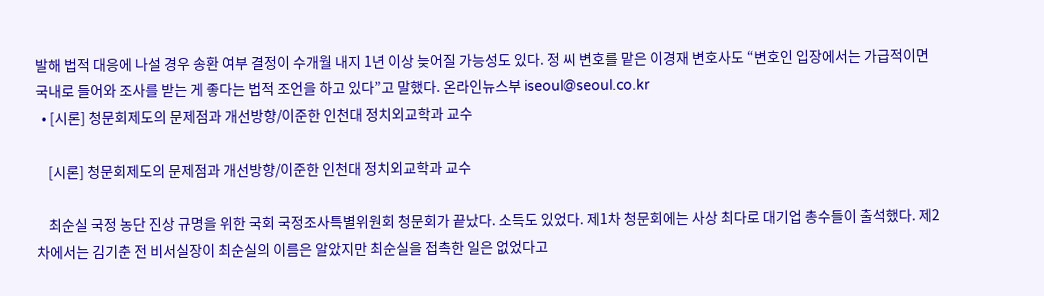발해 법적 대응에 나설 경우 송환 여부 결정이 수개월 내지 1년 이상 늦어질 가능성도 있다. 정 씨 변호를 맡은 이경재 변호사도 “변호인 입장에서는 가급적이면 국내로 들어와 조사를 받는 게 좋다는 법적 조언을 하고 있다”고 말했다. 온라인뉴스부 iseoul@seoul.co.kr
  • [시론] 청문회제도의 문제점과 개선방향/이준한 인천대 정치외교학과 교수

    [시론] 청문회제도의 문제점과 개선방향/이준한 인천대 정치외교학과 교수

    최순실 국정 농단 진상 규명을 위한 국회 국정조사특별위원회 청문회가 끝났다. 소득도 있었다. 제1차 청문회에는 사상 최다로 대기업 총수들이 출석했다. 제2차에서는 김기춘 전 비서실장이 최순실의 이름은 알았지만 최순실을 접촉한 일은 없었다고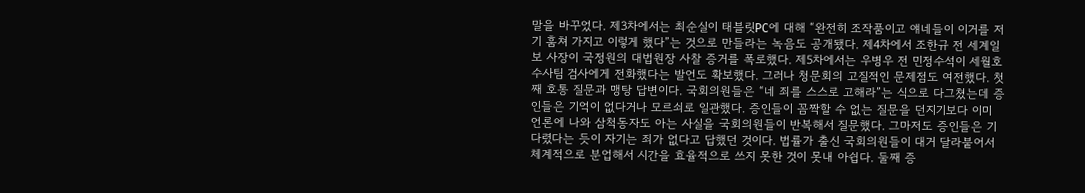말을 바꾸었다. 제3차에서는 최순실이 태블릿PC에 대해 “완전히 조작품이고 얘네들이 이거를 저기 훔쳐 가지고 이렇게 했다”는 것으로 만들라는 녹음도 공개됐다. 제4차에서 조한규 전 세계일보 사장이 국정원의 대법원장 사찰 증거를 폭로했다. 제5차에서는 우병우 전 민정수석이 세월호 수사팀 검사에게 전화했다는 발언도 확보했다. 그러나 청문회의 고질적인 문제점도 여전했다. 첫째 호통 질문과 맹탕 답변이다. 국회의원들은 “네 죄를 스스로 고해라”는 식으로 다그쳤는데 증인들은 기억이 없다거나 모르쇠로 일관했다. 증인들이 꼼짝할 수 없는 질문을 던지기보다 이미 언론에 나와 삼척동자도 아는 사실을 국회의원들이 반복해서 질문했다. 그마저도 증인들은 기다렸다는 듯이 자기는 죄가 없다고 답했던 것이다. 법률가 출신 국회의원들이 대거 달라붙어서 체계적으로 분업해서 시간을 효율적으로 쓰지 못한 것이 못내 아쉽다. 둘째 증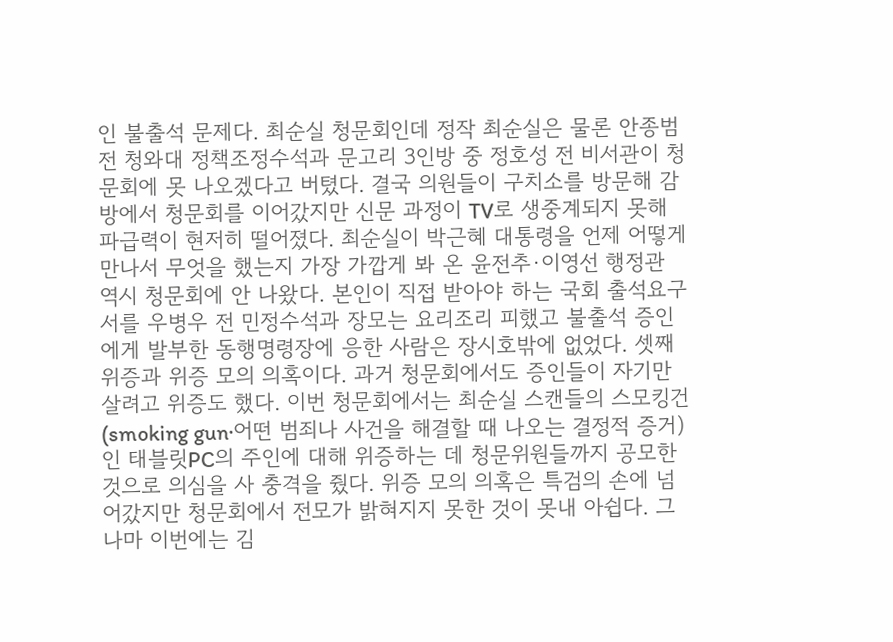인 불출석 문제다. 최순실 청문회인데 정작 최순실은 물론 안종범 전 청와대 정책조정수석과 문고리 3인방 중 정호성 전 비서관이 청문회에 못 나오겠다고 버텼다. 결국 의원들이 구치소를 방문해 감방에서 청문회를 이어갔지만 신문 과정이 TV로 생중계되지 못해 파급력이 현저히 떨어졌다. 최순실이 박근혜 대통령을 언제 어떻게 만나서 무엇을 했는지 가장 가깝게 봐 온 윤전추·이영선 행정관 역시 청문회에 안 나왔다. 본인이 직접 받아야 하는 국회 출석요구서를 우병우 전 민정수석과 장모는 요리조리 피했고 불출석 증인에게 발부한 동행명령장에 응한 사람은 장시호밖에 없었다. 셋째 위증과 위증 모의 의혹이다. 과거 청문회에서도 증인들이 자기만 살려고 위증도 했다. 이번 청문회에서는 최순실 스캔들의 스모킹건(smoking gun·어떤 범죄나 사건을 해결할 때 나오는 결정적 증거)인 태블릿PC의 주인에 대해 위증하는 데 청문위원들까지 공모한 것으로 의심을 사 충격을 줬다. 위증 모의 의혹은 특검의 손에 넘어갔지만 청문회에서 전모가 밝혀지지 못한 것이 못내 아쉽다. 그나마 이번에는 김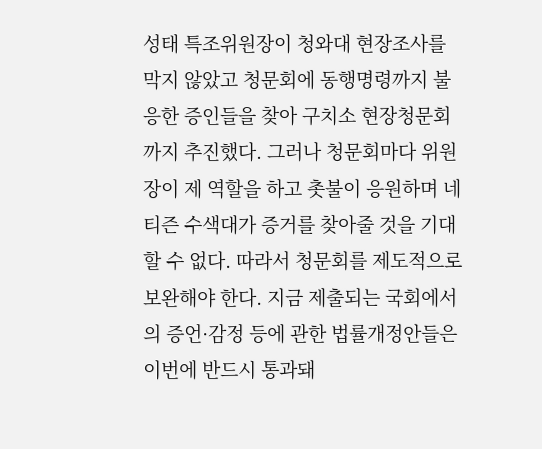성태 특조위원장이 청와대 현장조사를 막지 않았고 청문회에 동행명령까지 불응한 증인들을 찾아 구치소 현장청문회까지 추진했다. 그러나 청문회마다 위원장이 제 역할을 하고 촛불이 응원하며 네티즌 수색대가 증거를 찾아줄 것을 기대할 수 없다. 따라서 청문회를 제도적으로 보완해야 한다. 지금 제출되는 국회에서의 증언·감정 등에 관한 법률개정안들은 이번에 반드시 통과돼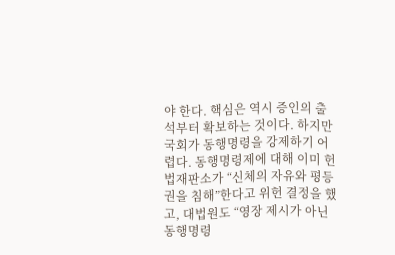야 한다. 핵심은 역시 증인의 출석부터 확보하는 것이다. 하지만 국회가 동행명령을 강제하기 어렵다. 동행명령제에 대해 이미 헌법재판소가 “신체의 자유와 평등권을 침해”한다고 위헌 결정을 했고, 대법원도 “영장 제시가 아닌 동행명령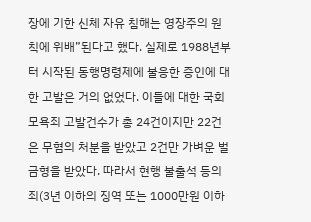장에 기한 신체 자유 침해는 영장주의 원칙에 위배”된다고 했다. 실제로 1988년부터 시작된 동행명령제에 불응한 증인에 대한 고발은 거의 없었다. 이들에 대한 국회모욕죄 고발건수가 총 24건이지만 22건은 무혐의 처분을 받았고 2건만 가벼운 벌금형을 받았다. 따라서 현행 불출석 등의 죄(3년 이하의 징역 또는 1000만원 이하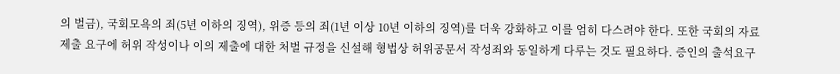의 벌금), 국회모욕의 죄(5년 이하의 징역), 위증 등의 죄(1년 이상 10년 이하의 징역)를 더욱 강화하고 이를 엄히 다스려야 한다. 또한 국회의 자료 제출 요구에 허위 작성이나 이의 제출에 대한 처벌 규정을 신설해 형법상 허위공문서 작성죄와 동일하게 다루는 것도 필요하다. 증인의 출석요구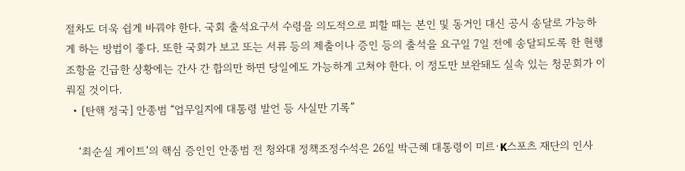절차도 더욱 쉽게 바꿔야 한다. 국회 출석요구서 수령을 의도적으로 피할 때는 본인 및 동거인 대신 공시 송달로 가능하게 하는 방법이 좋다. 또한 국회가 보고 또는 서류 등의 제출이나 증인 등의 출석을 요구일 7일 전에 송달되도록 한 현행 조항을 긴급한 상황에는 간사 간 합의만 하면 당일에도 가능하게 고쳐야 한다. 이 정도만 보완돼도 실속 있는 청문회가 이뤄질 것이다.
  • [탄핵 정국] 안종범 “업무일지에 대통령 발언 등 사실만 기록”

    ‘최순실 게이트’의 핵심 증인인 안종범 전 청와대 정책조정수석은 26일 박근혜 대통령이 미르·K스포츠 재단의 인사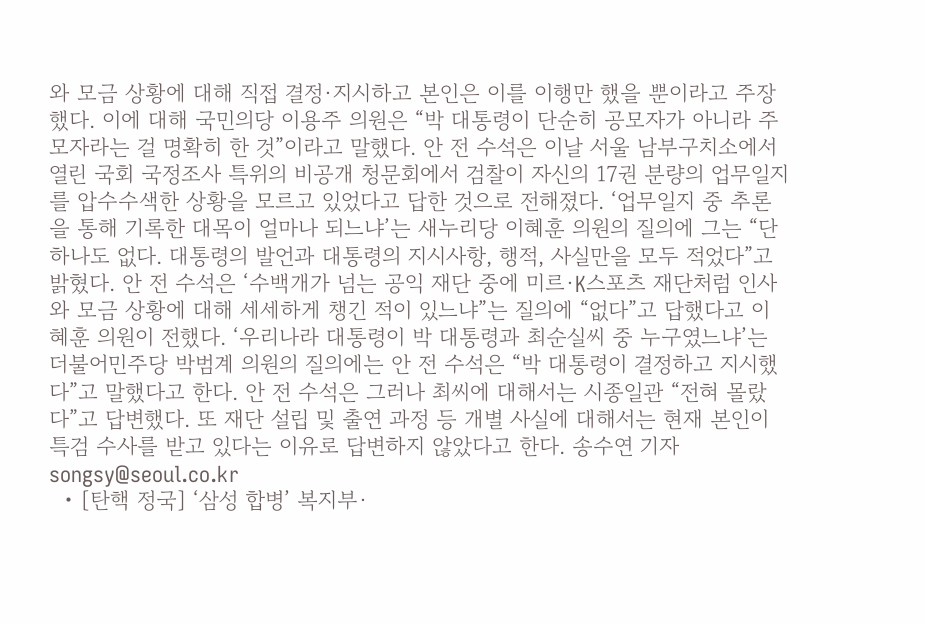와 모금 상황에 대해 직접 결정·지시하고 본인은 이를 이행만 했을 뿐이라고 주장했다. 이에 대해 국민의당 이용주 의원은 “박 대통령이 단순히 공모자가 아니라 주모자라는 걸 명확히 한 것”이라고 말했다. 안 전 수석은 이날 서울 남부구치소에서 열린 국회 국정조사 특위의 비공개 청문회에서 검찰이 자신의 17권 분량의 업무일지를 압수수색한 상황을 모르고 있었다고 답한 것으로 전해졌다. ‘업무일지 중 추론을 통해 기록한 대목이 얼마나 되느냐’는 새누리당 이혜훈 의원의 질의에 그는 “단 하나도 없다. 대통령의 발언과 대통령의 지시사항, 행적, 사실만을 모두 적었다”고 밝혔다. 안 전 수석은 ‘수백개가 넘는 공익 재단 중에 미르·K스포츠 재단처럼 인사와 모금 상황에 대해 세세하게 챙긴 적이 있느냐”는 질의에 “없다”고 답했다고 이혜훈 의원이 전했다. ‘우리나라 대통령이 박 대통령과 최순실씨 중 누구였느냐’는 더불어민주당 박범계 의원의 질의에는 안 전 수석은 “박 대통령이 결정하고 지시했다”고 말했다고 한다. 안 전 수석은 그러나 최씨에 대해서는 시종일관 “전혀 몰랐다”고 답변했다. 또 재단 설립 및 출연 과정 등 개별 사실에 대해서는 현재 본인이 특검 수사를 받고 있다는 이유로 답변하지 않았다고 한다. 송수연 기자 songsy@seoul.co.kr
  • [탄핵 정국] ‘삼성 합병’ 복지부·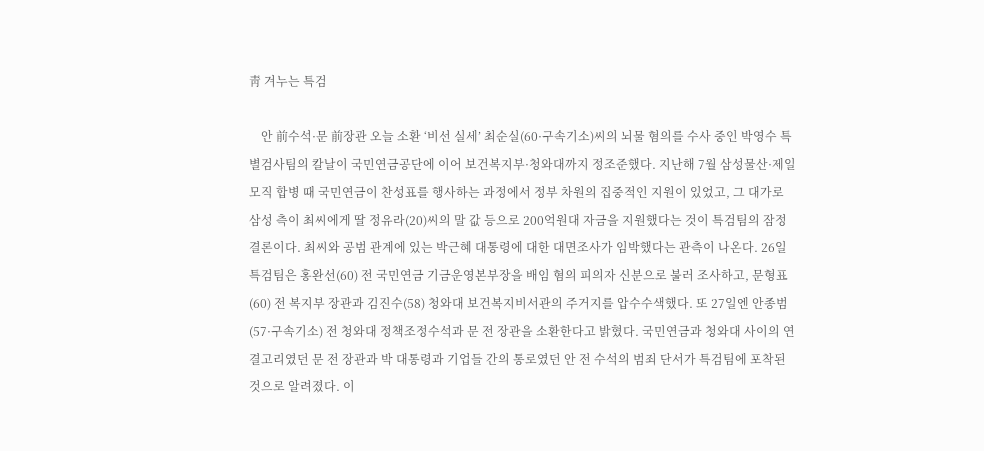靑 겨누는 특검

    안 前수석·문 前장관 오늘 소환 ‘비선 실세’ 최순실(60·구속기소)씨의 뇌물 혐의를 수사 중인 박영수 특별검사팀의 칼날이 국민연금공단에 이어 보건복지부·청와대까지 정조준했다. 지난해 7월 삼성물산·제일모직 합병 때 국민연금이 찬성표를 행사하는 과정에서 정부 차원의 집중적인 지원이 있었고, 그 대가로 삼성 측이 최씨에게 딸 정유라(20)씨의 말 값 등으로 200억원대 자금을 지원했다는 것이 특검팀의 잠정 결론이다. 최씨와 공범 관계에 있는 박근혜 대통령에 대한 대면조사가 임박했다는 관측이 나온다. 26일 특검팀은 홍완선(60) 전 국민연금 기금운영본부장을 배임 혐의 피의자 신분으로 불러 조사하고, 문형표(60) 전 복지부 장관과 김진수(58) 청와대 보건복지비서관의 주거지를 압수수색했다. 또 27일엔 안종범(57·구속기소) 전 청와대 정책조정수석과 문 전 장관을 소환한다고 밝혔다. 국민연금과 청와대 사이의 연결고리였던 문 전 장관과 박 대통령과 기업들 간의 통로였던 안 전 수석의 범죄 단서가 특검팀에 포착된 것으로 알려졌다. 이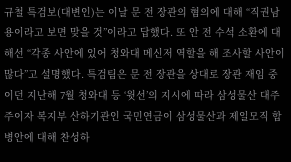규철 특검보(대변인)는 이날 문 전 장관의 혐의에 대해 “직권남용이라고 보면 맞을 것”이라고 답했다. 또 안 전 수석 소환에 대해선 “각종 사안에 있어 청와대 메신저 역할을 해 조사할 사안이 많다”고 설명했다. 특검팀은 문 전 장관을 상대로 장관 재임 중이던 지난해 7월 청와대 등 ‘윗선’의 지시에 따라 삼성물산 대주주이자 복지부 산하기관인 국민연금이 삼성물산과 제일모직 합병안에 대해 찬성하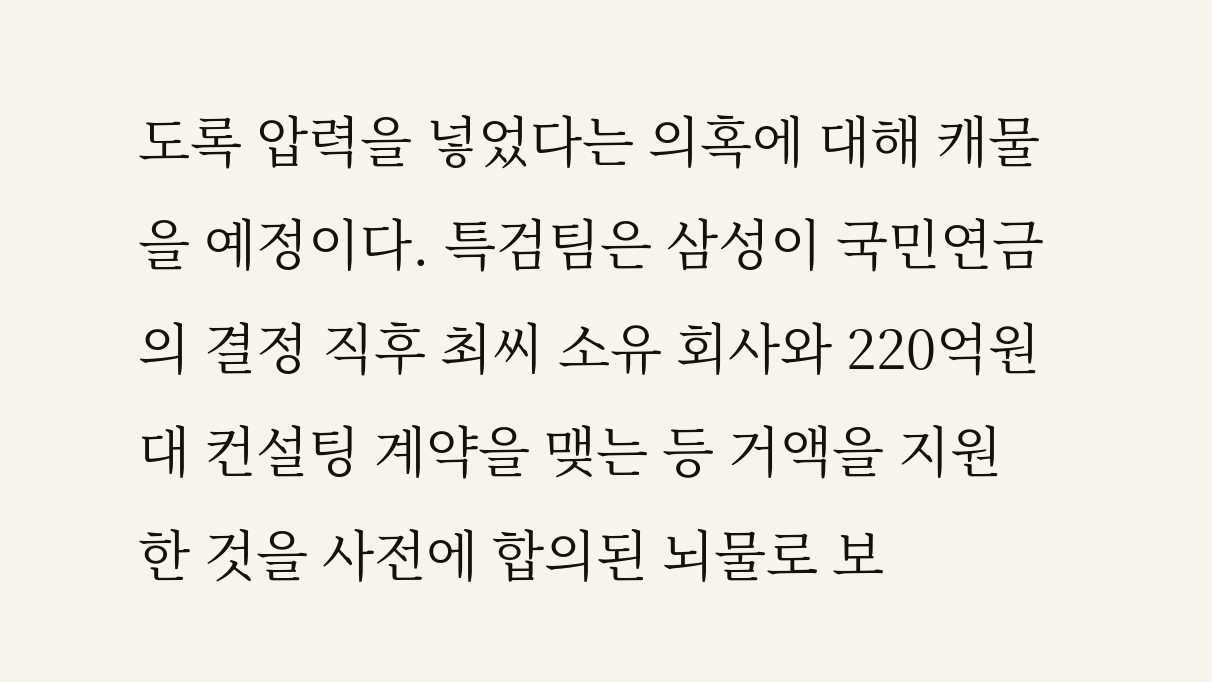도록 압력을 넣었다는 의혹에 대해 캐물을 예정이다. 특검팀은 삼성이 국민연금의 결정 직후 최씨 소유 회사와 220억원대 컨설팅 계약을 맺는 등 거액을 지원한 것을 사전에 합의된 뇌물로 보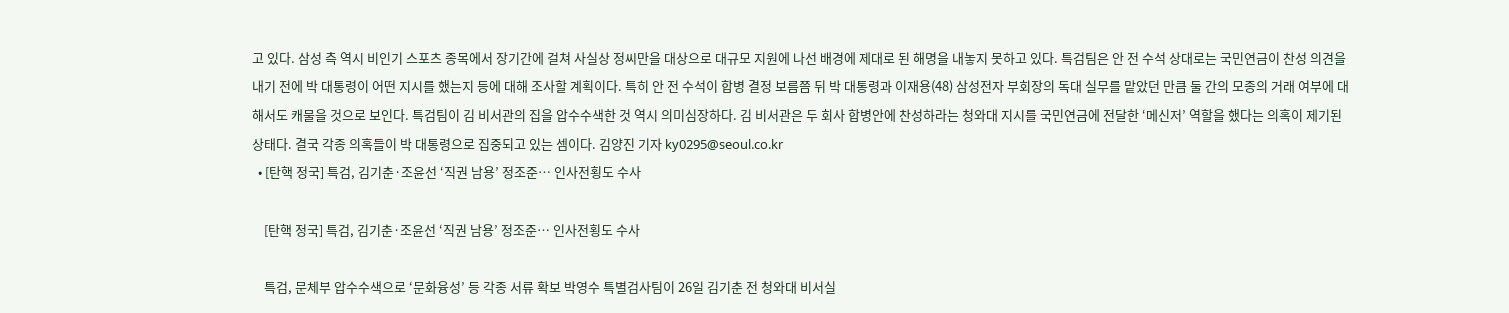고 있다. 삼성 측 역시 비인기 스포츠 종목에서 장기간에 걸쳐 사실상 정씨만을 대상으로 대규모 지원에 나선 배경에 제대로 된 해명을 내놓지 못하고 있다. 특검팀은 안 전 수석 상대로는 국민연금이 찬성 의견을 내기 전에 박 대통령이 어떤 지시를 했는지 등에 대해 조사할 계획이다. 특히 안 전 수석이 합병 결정 보름쯤 뒤 박 대통령과 이재용(48) 삼성전자 부회장의 독대 실무를 맡았던 만큼 둘 간의 모종의 거래 여부에 대해서도 캐물을 것으로 보인다. 특검팀이 김 비서관의 집을 압수수색한 것 역시 의미심장하다. 김 비서관은 두 회사 합병안에 찬성하라는 청와대 지시를 국민연금에 전달한 ‘메신저’ 역할을 했다는 의혹이 제기된 상태다. 결국 각종 의혹들이 박 대통령으로 집중되고 있는 셈이다. 김양진 기자 ky0295@seoul.co.kr
  • [탄핵 정국] 특검, 김기춘·조윤선 ‘직권 남용’ 정조준… 인사전횡도 수사

    [탄핵 정국] 특검, 김기춘·조윤선 ‘직권 남용’ 정조준… 인사전횡도 수사

    특검, 문체부 압수수색으로 ‘문화융성’ 등 각종 서류 확보 박영수 특별검사팀이 26일 김기춘 전 청와대 비서실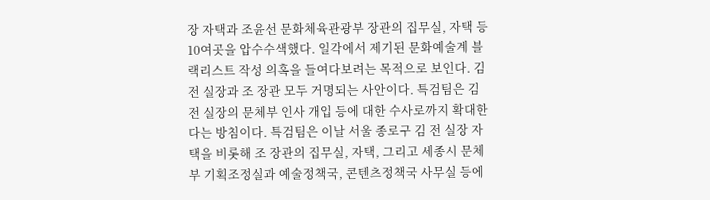장 자택과 조윤선 문화체육관광부 장관의 집무실, 자택 등 10여곳을 압수수색했다. 일각에서 제기된 문화예술계 블랙리스트 작성 의혹을 들여다보려는 목적으로 보인다. 김 전 실장과 조 장관 모두 거명되는 사안이다. 특검팀은 김 전 실장의 문체부 인사 개입 등에 대한 수사로까지 확대한다는 방침이다. 특검팀은 이날 서울 종로구 김 전 실장 자택을 비롯해 조 장관의 집무실, 자택, 그리고 세종시 문체부 기획조정실과 예술정책국, 콘텐츠정책국 사무실 등에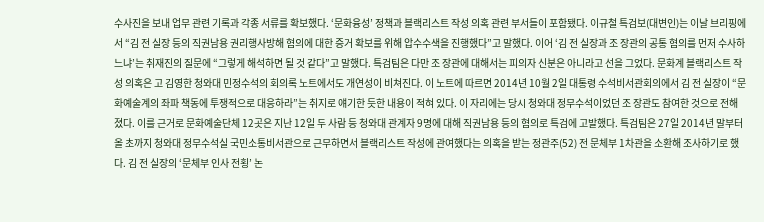수사진을 보내 업무 관련 기록과 각종 서류를 확보했다. ‘문화융성’ 정책과 블랙리스트 작성 의혹 관련 부서들이 포함됐다. 이규철 특검보(대변인)는 이날 브리핑에서 “김 전 실장 등의 직권남용 권리행사방해 혐의에 대한 증거 확보를 위해 압수수색을 진행했다”고 말했다. 이어 ‘김 전 실장과 조 장관의 공통 혐의를 먼저 수사하느냐’는 취재진의 질문에 “그렇게 해석하면 될 것 같다”고 말했다. 특검팀은 다만 조 장관에 대해서는 피의자 신분은 아니라고 선을 그었다. 문화계 블랙리스트 작성 의혹은 고 김영한 청와대 민정수석의 회의록 노트에서도 개연성이 비쳐진다. 이 노트에 따르면 2014년 10월 2일 대통령 수석비서관회의에서 김 전 실장이 “문화예술계의 좌파 책동에 투쟁적으로 대응하라”는 취지로 얘기한 듯한 내용이 적혀 있다. 이 자리에는 당시 청와대 정무수석이었던 조 장관도 참여한 것으로 전해졌다. 이를 근거로 문화예술단체 12곳은 지난 12일 두 사람 등 청와대 관계자 9명에 대해 직권남용 등의 혐의로 특검에 고발했다. 특검팀은 27일 2014년 말부터 올 초까지 청와대 정무수석실 국민소통비서관으로 근무하면서 블랙리스트 작성에 관여했다는 의혹을 받는 정관주(52) 전 문체부 1차관을 소환해 조사하기로 했다. 김 전 실장의 ‘문체부 인사 전횡’ 논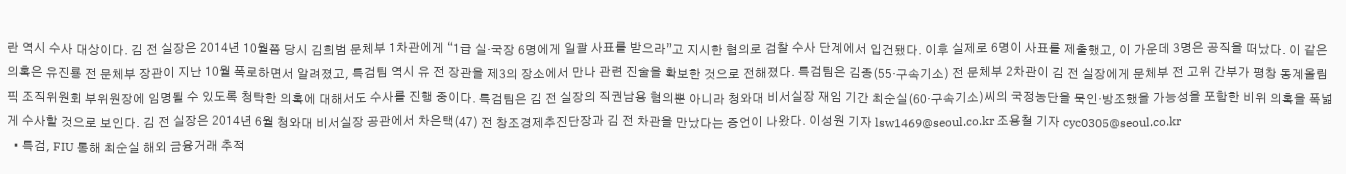란 역시 수사 대상이다. 김 전 실장은 2014년 10월쯤 당시 김희범 문체부 1차관에게 “1급 실·국장 6명에게 일괄 사표를 받으라”고 지시한 혐의로 검찰 수사 단계에서 입건됐다. 이후 실제로 6명이 사표를 제출했고, 이 가운데 3명은 공직을 떠났다. 이 같은 의혹은 유진룡 전 문체부 장관이 지난 10월 폭로하면서 알려졌고, 특검팀 역시 유 전 장관을 제3의 장소에서 만나 관련 진술을 확보한 것으로 전해졌다. 특검팀은 김종(55·구속기소) 전 문체부 2차관이 김 전 실장에게 문체부 전 고위 간부가 평창 동계올림픽 조직위원회 부위원장에 임명될 수 있도록 청탁한 의혹에 대해서도 수사를 진행 중이다. 특검팀은 김 전 실장의 직권남용 혐의뿐 아니라 청와대 비서실장 재임 기간 최순실(60·구속기소)씨의 국정농단을 묵인·방조했을 가능성을 포함한 비위 의혹을 폭넓게 수사할 것으로 보인다. 김 전 실장은 2014년 6월 청와대 비서실장 공관에서 차은택(47) 전 창조경제추진단장과 김 전 차관을 만났다는 증언이 나왔다. 이성원 기자 lsw1469@seoul.co.kr 조용철 기자 cyc0305@seoul.co.kr
  • 특검, FIU 통해 최순실 해외 금융거래 추적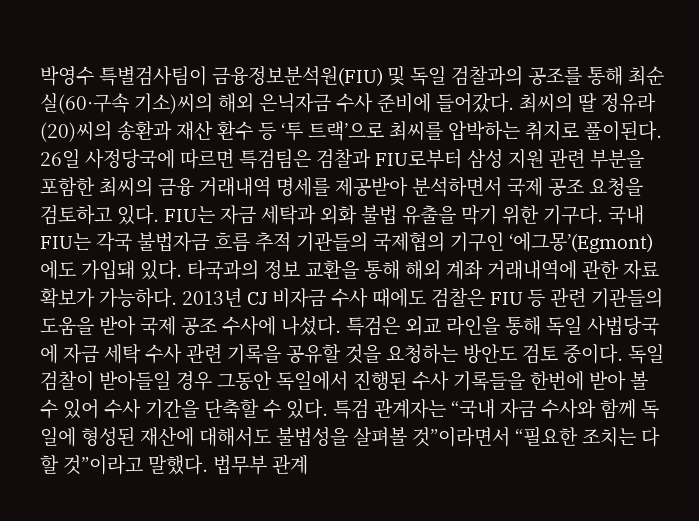박영수 특별검사팀이 금융정보분석원(FIU) 및 독일 검찰과의 공조를 통해 최순실(60·구속 기소)씨의 해외 은닉자금 수사 준비에 들어갔다. 최씨의 딸 정유라(20)씨의 송환과 재산 환수 등 ‘투 트랙’으로 최씨를 압박하는 취지로 풀이된다. 26일 사정당국에 따르면 특검팀은 검찰과 FIU로부터 삼성 지원 관련 부분을 포함한 최씨의 금융 거래내역 명세를 제공받아 분석하면서 국제 공조 요청을 검토하고 있다. FIU는 자금 세탁과 외화 불법 유출을 막기 위한 기구다. 국내 FIU는 각국 불법자금 흐름 추적 기관들의 국제협의 기구인 ‘에그몽’(Egmont)에도 가입돼 있다. 타국과의 정보 교환을 통해 해외 계좌 거래내역에 관한 자료 확보가 가능하다. 2013년 CJ 비자금 수사 때에도 검찰은 FIU 등 관련 기관들의 도움을 받아 국제 공조 수사에 나섰다. 특검은 외교 라인을 통해 독일 사법당국에 자금 세탁 수사 관련 기록을 공유할 것을 요청하는 방안도 검토 중이다. 독일 검찰이 받아들일 경우 그동안 독일에서 진행된 수사 기록들을 한번에 받아 볼 수 있어 수사 기간을 단축할 수 있다. 특검 관계자는 “국내 자금 수사와 함께 독일에 형성된 재산에 대해서도 불법성을 살펴볼 것”이라면서 “필요한 조치는 다 할 것”이라고 말했다. 법무부 관계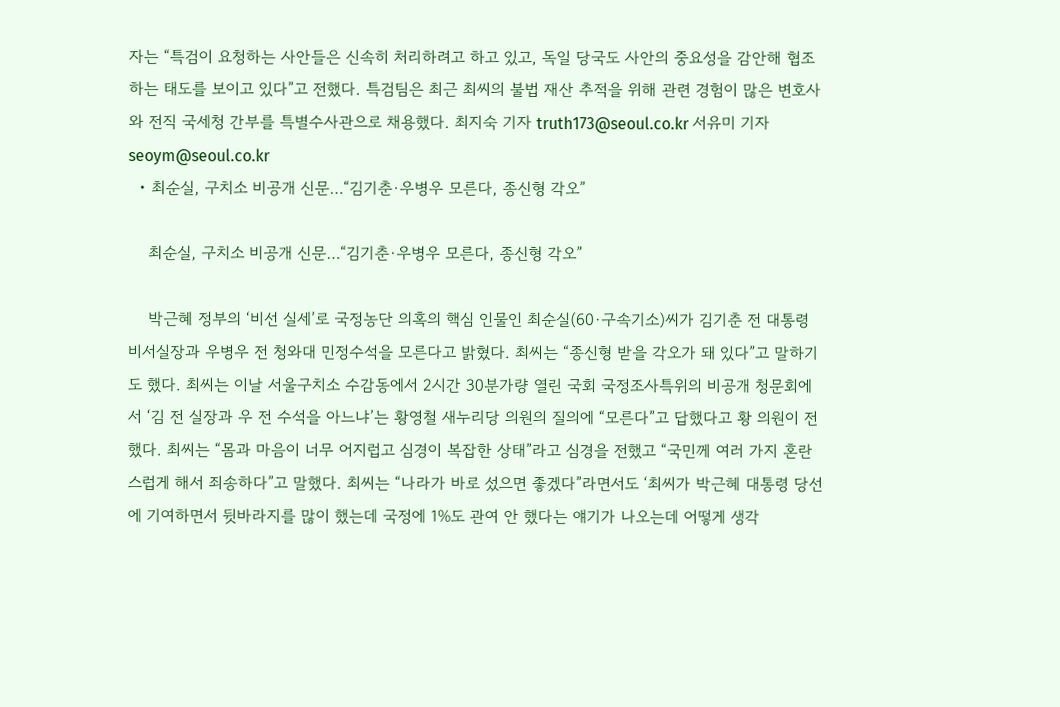자는 “특검이 요청하는 사안들은 신속히 처리하려고 하고 있고, 독일 당국도 사안의 중요성을 감안해 협조하는 태도를 보이고 있다”고 전했다. 특검팀은 최근 최씨의 불법 재산 추적을 위해 관련 경험이 많은 변호사와 전직 국세청 간부를 특별수사관으로 채용했다. 최지숙 기자 truth173@seoul.co.kr 서유미 기자 seoym@seoul.co.kr
  • 최순실, 구치소 비공개 신문…“김기춘·우병우 모른다, 종신형 각오”

    최순실, 구치소 비공개 신문…“김기춘·우병우 모른다, 종신형 각오”

    박근혜 정부의 ‘비선 실세’로 국정농단 의혹의 핵심 인물인 최순실(60·구속기소)씨가 김기춘 전 대통령 비서실장과 우병우 전 청와대 민정수석을 모른다고 밝혔다. 최씨는 “종신형 받을 각오가 돼 있다”고 말하기도 했다. 최씨는 이날 서울구치소 수감동에서 2시간 30분가량 열린 국회 국정조사특위의 비공개 청문회에서 ‘김 전 실장과 우 전 수석을 아느냐’는 황영철 새누리당 의원의 질의에 “모른다”고 답했다고 황 의원이 전했다. 최씨는 “몸과 마음이 너무 어지럽고 심경이 복잡한 상태”라고 심경을 전했고 “국민께 여러 가지 혼란스럽게 해서 죄송하다”고 말했다. 최씨는 “나라가 바로 섰으면 좋겠다”라면서도 ‘최씨가 박근혜 대통령 당선에 기여하면서 뒷바라지를 많이 했는데 국정에 1%도 관여 안 했다는 얘기가 나오는데 어떻게 생각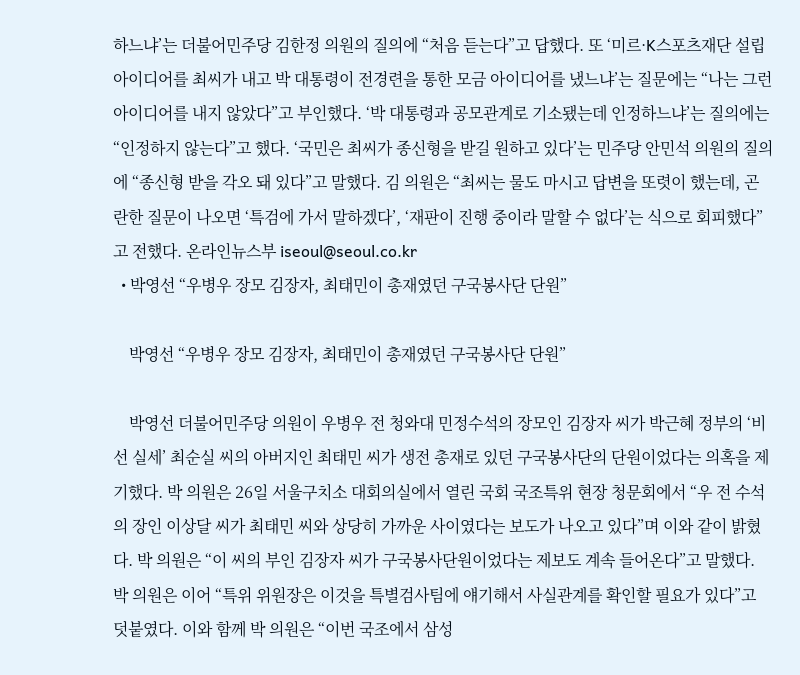하느냐’는 더불어민주당 김한정 의원의 질의에 “처음 듣는다”고 답했다. 또 ‘미르·K스포츠재단 설립 아이디어를 최씨가 내고 박 대통령이 전경련을 통한 모금 아이디어를 냈느냐’는 질문에는 “나는 그런 아이디어를 내지 않았다”고 부인했다. ‘박 대통령과 공모관계로 기소됐는데 인정하느냐’는 질의에는 “인정하지 않는다”고 했다. ‘국민은 최씨가 종신형을 받길 원하고 있다’는 민주당 안민석 의원의 질의에 “종신형 받을 각오 돼 있다”고 말했다. 김 의원은 “최씨는 물도 마시고 답변을 또렷이 했는데, 곤란한 질문이 나오면 ‘특검에 가서 말하겠다’, ‘재판이 진행 중이라 말할 수 없다’는 식으로 회피했다”고 전했다. 온라인뉴스부 iseoul@seoul.co.kr
  • 박영선 “우병우 장모 김장자, 최태민이 총재였던 구국봉사단 단원”

    박영선 “우병우 장모 김장자, 최태민이 총재였던 구국봉사단 단원”

    박영선 더불어민주당 의원이 우병우 전 청와대 민정수석의 장모인 김장자 씨가 박근혜 정부의 ‘비선 실세’ 최순실 씨의 아버지인 최태민 씨가 생전 총재로 있던 구국봉사단의 단원이었다는 의혹을 제기했다. 박 의원은 26일 서울구치소 대회의실에서 열린 국회 국조특위 현장 청문회에서 “우 전 수석의 장인 이상달 씨가 최태민 씨와 상당히 가까운 사이였다는 보도가 나오고 있다”며 이와 같이 밝혔다. 박 의원은 “이 씨의 부인 김장자 씨가 구국봉사단원이었다는 제보도 계속 들어온다”고 말했다. 박 의원은 이어 “특위 위원장은 이것을 특별검사팀에 얘기해서 사실관계를 확인할 필요가 있다”고 덧붙였다. 이와 함께 박 의원은 “이번 국조에서 삼성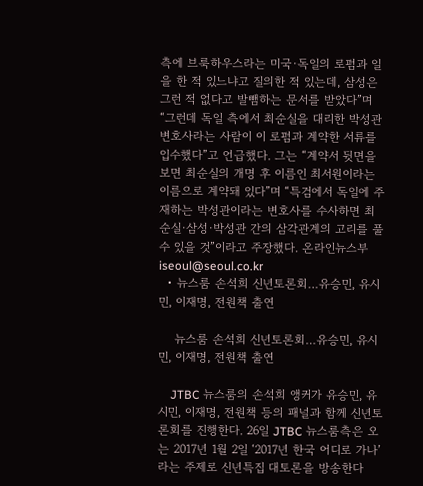측에 브룩하우스라는 미국·독일의 로펌과 일을 한 적 있느냐고 질의한 적 있는데, 삼성은 그런 적 없다고 발뺌하는 문서를 받았다”며 “그런데 독일 측에서 최순실을 대리한 박성관 변호사라는 사람이 이 로펌과 계약한 서류를 입수했다”고 언급했다. 그는 “계약서 뒷면을 보면 최순실의 개명 후 이름인 최서원이라는 이름으로 계약돼 있다”며 “특검에서 독일에 주재하는 박성관이라는 변호사를 수사하면 최순실·삼성·박성관 간의 삼각관계의 고리를 풀 수 있을 것”이라고 주장했다. 온라인뉴스부 iseoul@seoul.co.kr
  • 뉴스룸 손석희 신년토론회…유승민, 유시민, 이재명, 전원책 출연

    뉴스룸 손석희 신년토론회…유승민, 유시민, 이재명, 전원책 출연

    JTBC 뉴스룸의 손석희 앵커가 유승민, 유시민, 이재명, 전원책 등의 패널과 함께 신년토론회를 진행한다. 26일 JTBC 뉴스룸측은 오는 2017년 1월 2일 ‘2017년 한국 어디로 가나’라는 주제로 신년특집 대토론을 방송한다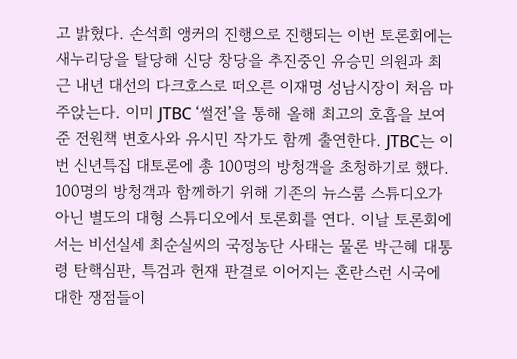고 밝혔다. 손석희 앵커의 진행으로 진행되는 이번 토론회에는 새누리당을 탈당해 신당 창당을 추진중인 유승민 의원과 최근 내년 대선의 다크호스로 떠오른 이재명 성남시장이 처음 마주앉는다. 이미 JTBC ‘썰전’을 통해 올해 최고의 호흡을 보여준 전원책 변호사와 유시민 작가도 함께 출연한다. JTBC는 이번 신년특집 대토론에 총 100명의 방청객을 초청하기로 했다. 100명의 방청객과 함께하기 위해 기존의 뉴스룸 스튜디오가 아닌 별도의 대형 스튜디오에서 토론회를 연다. 이날 토론회에서는 비선실세 최순실씨의 국정농단 사태는 물론 박근혜 대통령 탄핵심판, 특검과 헌재 판결로 이어지는 혼란스런 시국에 대한 쟁점들이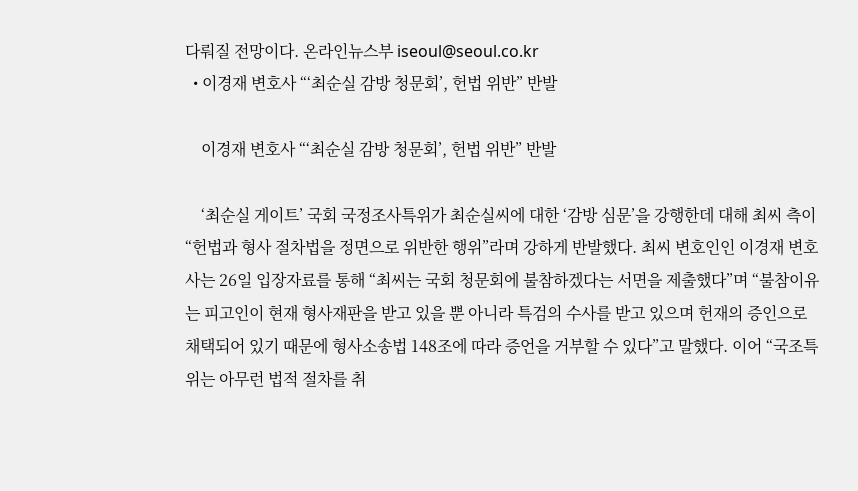다뤄질 전망이다. 온라인뉴스부 iseoul@seoul.co.kr
  • 이경재 변호사 “‘최순실 감방 청문회’, 헌법 위반” 반발

    이경재 변호사 “‘최순실 감방 청문회’, 헌법 위반” 반발

    ‘최순실 게이트’ 국회 국정조사특위가 최순실씨에 대한 ‘감방 심문’을 강행한데 대해 최씨 측이 “헌법과 형사 절차법을 정면으로 위반한 행위”라며 강하게 반발했다. 최씨 변호인인 이경재 변호사는 26일 입장자료를 통해 “최씨는 국회 청문회에 불참하겠다는 서면을 제출했다”며 “불참이유는 피고인이 현재 형사재판을 받고 있을 뿐 아니라 특검의 수사를 받고 있으며 헌재의 증인으로 채택되어 있기 때문에 형사소송법 148조에 따라 증언을 거부할 수 있다”고 말했다. 이어 “국조특위는 아무런 법적 절차를 취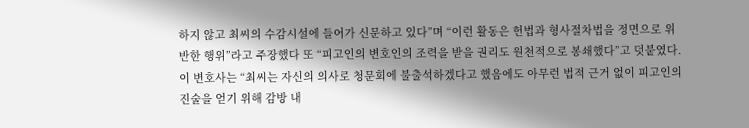하지 않고 최씨의 수감시설에 들어가 신문하고 있다”며 “이런 활동은 헌법과 형사절차법을 정면으로 위반한 행위”라고 주장했다 또 “피고인의 변호인의 조력을 받을 권리도 원천적으로 봉쇄했다”고 덧붙였다. 이 변호사는 “최씨는 자신의 의사로 청문회에 불출석하겠다고 했음에도 아무런 법적 근거 없이 피고인의 진술을 얻기 위해 감방 내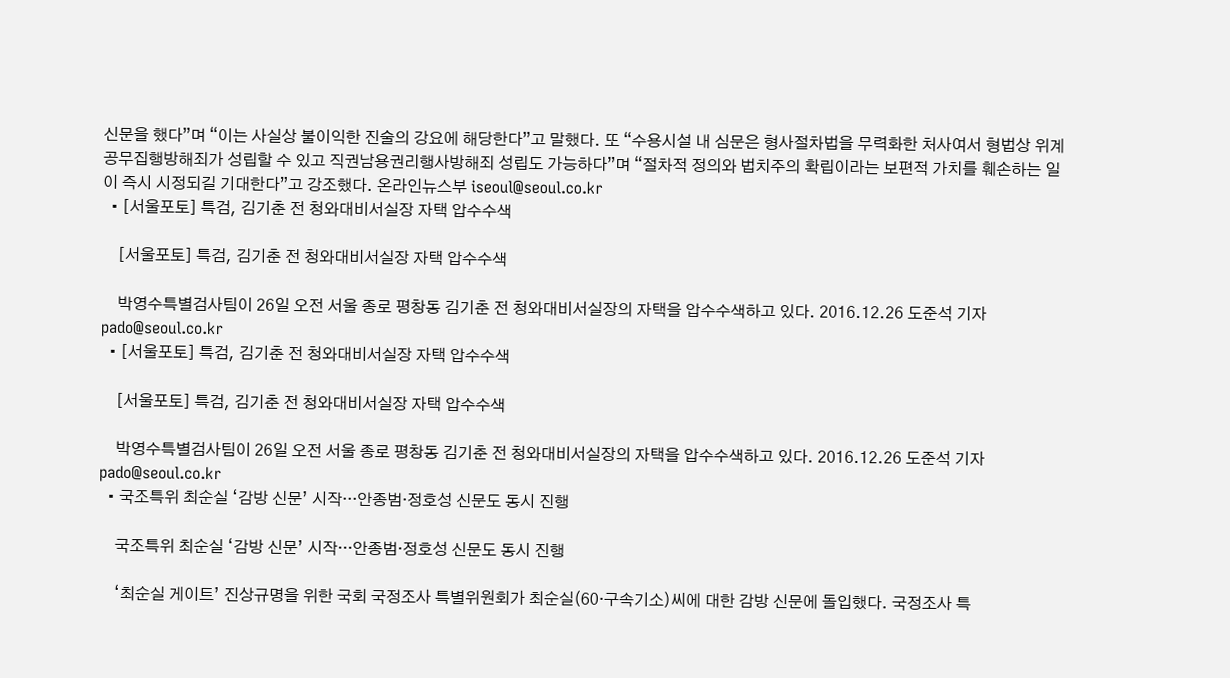신문을 했다”며 “이는 사실상 불이익한 진술의 강요에 해당한다”고 말했다. 또 “수용시설 내 심문은 형사절차법을 무력화한 처사여서 형법상 위계공무집행방해죄가 성립할 수 있고 직권남용권리행사방해죄 성립도 가능하다”며 “절차적 정의와 법치주의 확립이라는 보편적 가치를 훼손하는 일이 즉시 시정되길 기대한다”고 강조했다. 온라인뉴스부 iseoul@seoul.co.kr
  • [서울포토] 특검, 김기춘 전 청와대비서실장 자택 압수수색

    [서울포토] 특검, 김기춘 전 청와대비서실장 자택 압수수색

    박영수특별검사팀이 26일 오전 서울 종로 평창동 김기춘 전 청와대비서실장의 자택을 압수수색하고 있다. 2016.12.26 도준석 기자 pado@seoul.co.kr
  • [서울포토] 특검, 김기춘 전 청와대비서실장 자택 압수수색

    [서울포토] 특검, 김기춘 전 청와대비서실장 자택 압수수색

    박영수특별검사팀이 26일 오전 서울 종로 평창동 김기춘 전 청와대비서실장의 자택을 압수수색하고 있다. 2016.12.26 도준석 기자 pado@seoul.co.kr
  • 국조특위 최순실 ‘감방 신문’ 시작···안종범·정호성 신문도 동시 진행

    국조특위 최순실 ‘감방 신문’ 시작···안종범·정호성 신문도 동시 진행

    ‘최순실 게이트’ 진상규명을 위한 국회 국정조사 특별위원회가 최순실(60·구속기소)씨에 대한 감방 신문에 돌입했다. 국정조사 특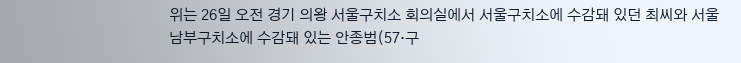위는 26일 오전 경기 의왕 서울구치소 회의실에서 서울구치소에 수감돼 있던 최씨와 서울 남부구치소에 수감돼 있는 안종범(57·구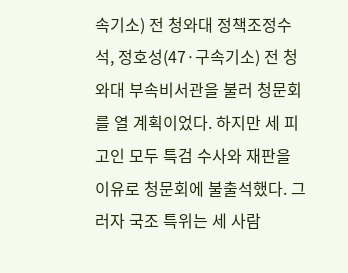속기소) 전 청와대 정책조정수석, 정호성(47·구속기소) 전 청와대 부속비서관을 불러 청문회를 열 계획이었다. 하지만 세 피고인 모두 특검 수사와 재판을 이유로 청문회에 불출석했다. 그러자 국조 특위는 세 사람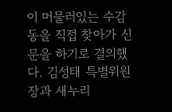이 머물러있는 수감동을 직접 찾아가 신문을 하기로 결의했다. 김성태 특별위원장과 새누리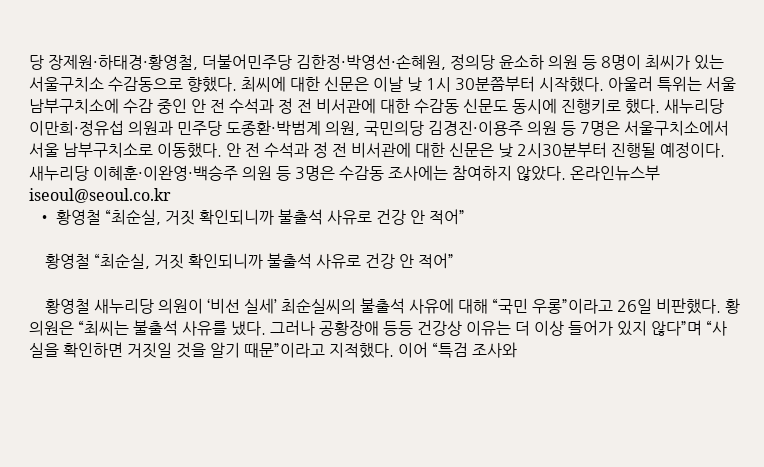당 장제원·하태경·황영철, 더불어민주당 김한정·박영선·손혜원, 정의당 윤소하 의원 등 8명이 최씨가 있는 서울구치소 수감동으로 향했다. 최씨에 대한 신문은 이날 낮 1시 30분쯤부터 시작했다. 아울러 특위는 서울 남부구치소에 수감 중인 안 전 수석과 정 전 비서관에 대한 수감동 신문도 동시에 진행키로 했다. 새누리당 이만희·정유섭 의원과 민주당 도종환·박범계 의원, 국민의당 김경진·이용주 의원 등 7명은 서울구치소에서 서울 남부구치소로 이동했다. 안 전 수석과 정 전 비서관에 대한 신문은 낮 2시30분부터 진행될 예정이다. 새누리당 이혜훈·이완영·백승주 의원 등 3명은 수감동 조사에는 참여하지 않았다. 온라인뉴스부 iseoul@seoul.co.kr
  • 황영철 “최순실, 거짓 확인되니까 불출석 사유로 건강 안 적어”

    황영철 “최순실, 거짓 확인되니까 불출석 사유로 건강 안 적어”

    황영철 새누리당 의원이 ‘비선 실세’ 최순실씨의 불출석 사유에 대해 “국민 우롱”이라고 26일 비판했다. 황 의원은 “최씨는 불출석 사유를 냈다. 그러나 공황장애 등등 건강상 이유는 더 이상 들어가 있지 않다”며 “사실을 확인하면 거짓일 것을 알기 때문”이라고 지적했다. 이어 “특검 조사와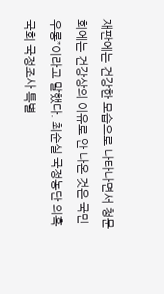재판에는 건강한 모습으로 나타나면서 청문회에는 건강상의 이유로 안 나온 것은 국민 우롱”이라고 말했다. 최순실 국정농단 의혹 국회 국정조사 특별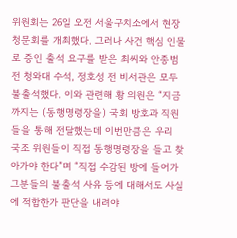위원회는 26일 오전 서울구치소에서 현장 청문회를 개최했다. 그러나 사건 핵심 인물로 증인 출석 요구를 받은 최씨와 안종범 전 청와대 수석, 정호성 전 비서관은 모두 불출석했다. 이와 관련해 황 의원은 “지금까지는 (동행명령장을) 국회 방호과 직원들을 통해 전달했는데 이번만큼은 우리 국조 위원들이 직접 동행명령장을 들고 찾아가야 한다”며 “직접 수감된 방에 들어가 그분들의 불출석 사유 등에 대해서도 사실에 적합한가 판단을 내려야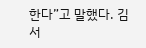한다”고 말했다. 김서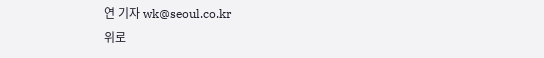연 기자 wk@seoul.co.kr
위로